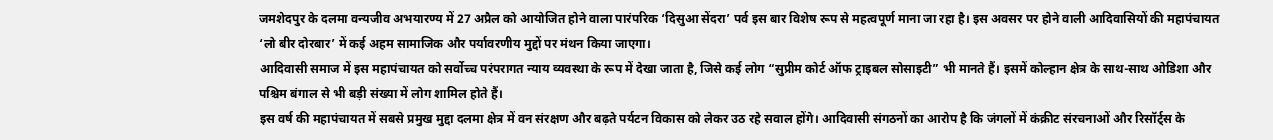जमशेदपुर के दलमा वन्यजीव अभयारण्य में 27 अप्रैल को आयोजित होने वाला पारंपरिक ‘दिसुआ सेंदरा’ पर्व इस बार विशेष रूप से महत्वपूर्ण माना जा रहा है। इस अवसर पर होने वाली आदिवासियों की महापंचायत ‘लो बीर दोरबार’ में कई अहम सामाजिक और पर्यावरणीय मुद्दों पर मंथन किया जाएगा।
आदिवासी समाज में इस महापंचायत को सर्वोच्च परंपरागत न्याय व्यवस्था के रूप में देखा जाता है, जिसे कई लोग “सुप्रीम कोर्ट ऑफ ट्राइबल सोसाइटी” भी मानते हैं। इसमें कोल्हान क्षेत्र के साथ-साथ ओडिशा और पश्चिम बंगाल से भी बड़ी संख्या में लोग शामिल होते हैं।
इस वर्ष की महापंचायत में सबसे प्रमुख मुद्दा दलमा क्षेत्र में वन संरक्षण और बढ़ते पर्यटन विकास को लेकर उठ रहे सवाल होंगे। आदिवासी संगठनों का आरोप है कि जंगलों में कंक्रीट संरचनाओं और रिसॉर्ट्स के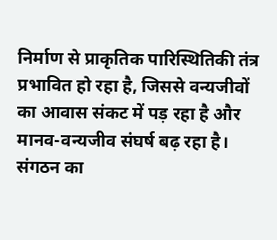निर्माण से प्राकृतिक पारिस्थितिकी तंत्र प्रभावित हो रहा है, जिससे वन्यजीवों का आवास संकट में पड़ रहा है और मानव-वन्यजीव संघर्ष बढ़ रहा है।
संगठन का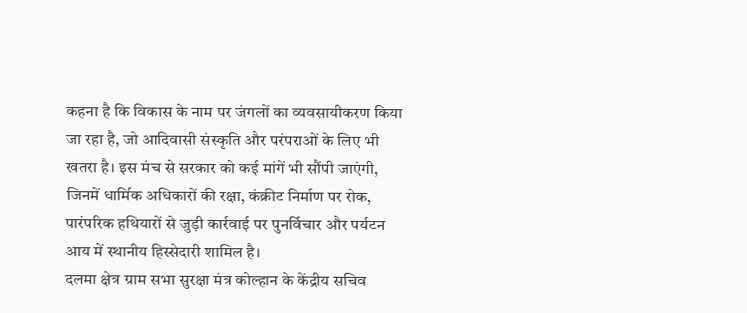कहना है कि विकास के नाम पर जंगलों का व्यवसायीकरण किया जा रहा है, जो आदिवासी संस्कृति और परंपराओं के लिए भी खतरा है। इस मंच से सरकार को कई मांगें भी सौंपी जाएंगी, जिनमें धार्मिक अधिकारों की रक्षा, कंक्रीट निर्माण पर रोक, पारंपरिक हथियारों से जुड़ी कार्रवाई पर पुनर्विचार और पर्यटन आय में स्थानीय हिस्सेदारी शामिल है।
दलमा क्षेत्र ग्राम सभा सुरक्षा मंत्र कोल्हान के केंद्रीय सचिव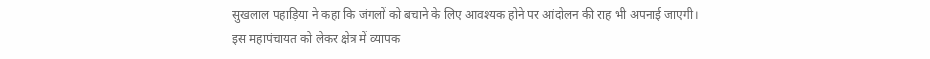सुखलाल पहाड़िया ने कहा कि जंगलों को बचाने के लिए आवश्यक होने पर आंदोलन की राह भी अपनाई जाएगी।
इस महापंचायत को लेकर क्षेत्र में व्यापक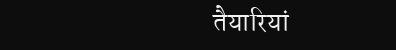तैयारियां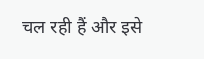चल रही हैं और इसे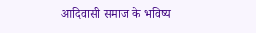आदिवासी समाज के भविष्य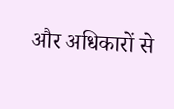और अधिकारों से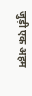जुड़ी एक अहम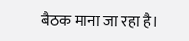बैठक माना जा रहा है।